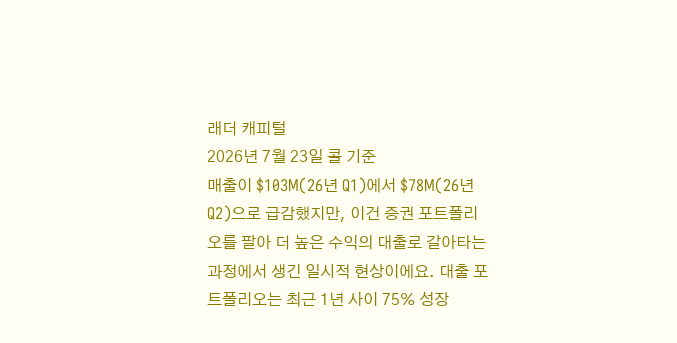래더 캐피털
2026년 7월 23일 콜 기준
매출이 $103M(26년 Q1)에서 $78M(26년 Q2)으로 급감했지만, 이건 증권 포트폴리오를 팔아 더 높은 수익의 대출로 갈아타는 과정에서 생긴 일시적 현상이에요. 대출 포트폴리오는 최근 1년 사이 75% 성장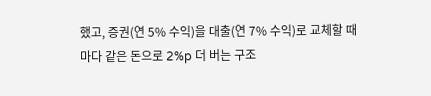했고, 증권(연 5% 수익)을 대출(연 7% 수익)로 교체할 때마다 같은 돈으로 2%p 더 버는 구조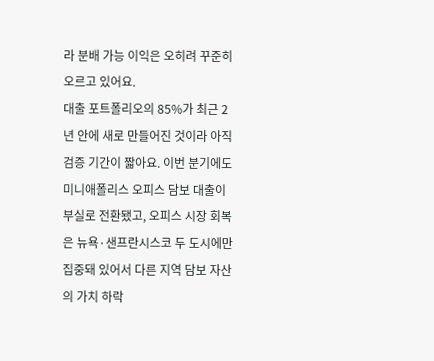라 분배 가능 이익은 오히려 꾸준히 오르고 있어요.
대출 포트폴리오의 85%가 최근 2년 안에 새로 만들어진 것이라 아직 검증 기간이 짧아요. 이번 분기에도 미니애폴리스 오피스 담보 대출이 부실로 전환됐고, 오피스 시장 회복은 뉴욕·샌프란시스코 두 도시에만 집중돼 있어서 다른 지역 담보 자산의 가치 하락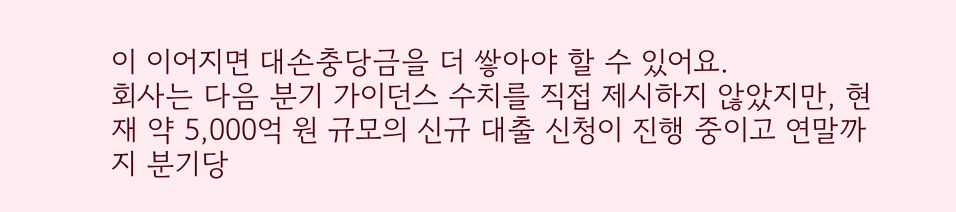이 이어지면 대손충당금을 더 쌓아야 할 수 있어요.
회사는 다음 분기 가이던스 수치를 직접 제시하지 않았지만, 현재 약 5,000억 원 규모의 신규 대출 신청이 진행 중이고 연말까지 분기당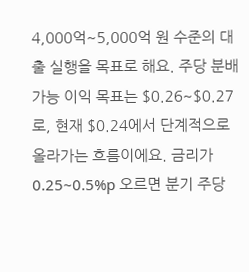4,000억~5,000억 원 수준의 대출 실행을 목표로 해요. 주당 분배 가능 이익 목표는 $0.26~$0.27로, 현재 $0.24에서 단계적으로 올라가는 흐름이에요. 금리가 0.25~0.5%p 오르면 분기 주당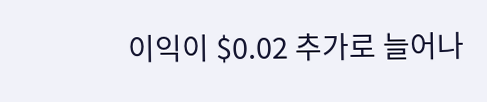이익이 $0.02 추가로 늘어나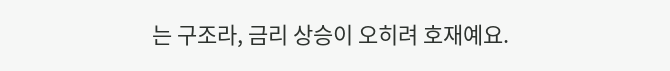는 구조라, 금리 상승이 오히려 호재예요.